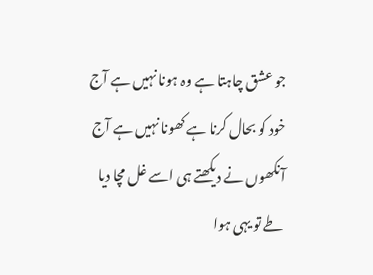جو عشق چاہتا ہے وہ ہونا نہیں ہے آج
خود کو بحال کرنا ہے کھونا نہیں ہے آج
آنکھوں نے دیکھتے ہی اسے غل مچا دیا
طے تو یہی ہوا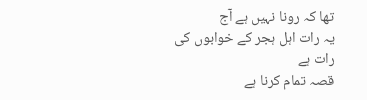تھا کہ رونا نہیں ہے آج
یہ رات اہل ہجر کے خوابوں کی رات ہے
قصہ تمام کرنا ہے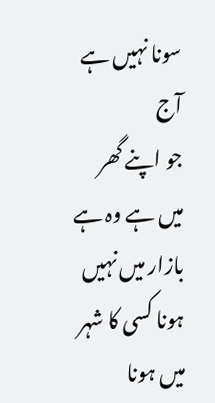سونا نہیں ہے آج
جو اپنے گھر میں ہے وہ ہے بازار میں نہیں
ہونا کسی کا شہر میں ہونا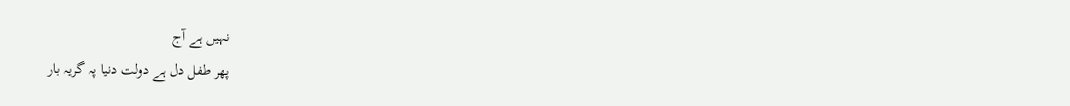نہیں ہے آج
پھر طفل دل ہے دولت دنیا پہ گریہ بار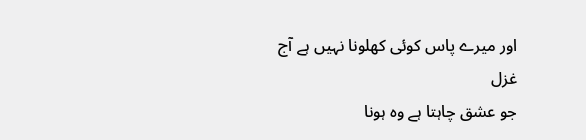اور میرے پاس کوئی کھلونا نہیں ہے آج
غزل
جو عشق چاہتا ہے وہ ہونا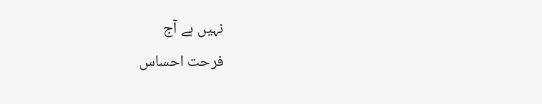نہیں ہے آج
فرحت احساس